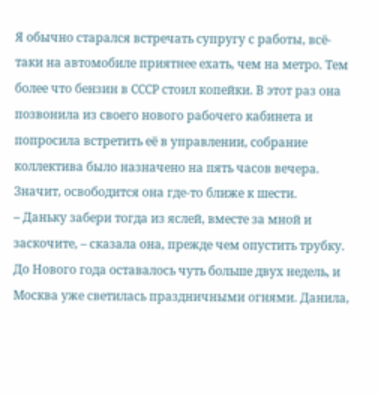Я обычно старался встречать супругу с работы, всё-таки на автомобиле приятнее ехать, чем на метро. Тем более что бензин в СССР стоил копейки. В этот раз она позвонила из своего нового рабочего кабинета и попросила встретить её в управлении, собрание коллектива было назначено на пять часов вечера. Значит, освободится она где-то ближе к шести.
– Даньку забери тогда из яслей, вместе за мной и заскочите, – сказала она, прежде чем опустить трубку.
До Нового года оставалось чуть больше двух недель, и Москва уже светилась праздничными огнями. Данила,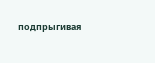подпрыгивая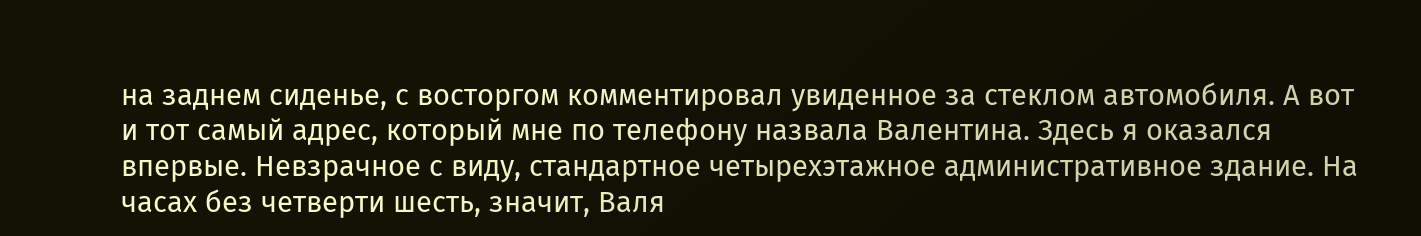на заднем сиденье, с восторгом комментировал увиденное за стеклом автомобиля. А вот и тот самый адрес, который мне по телефону назвала Валентина. Здесь я оказался впервые. Невзрачное с виду, стандартное четырехэтажное административное здание. На часах без четверти шесть, значит, Валя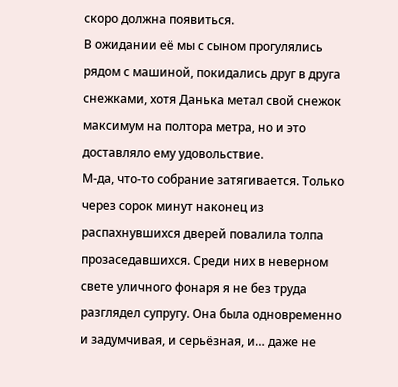скоро должна появиться.
В ожидании её мы с сыном прогулялись рядом с машиной, покидались друг в друга снежками, хотя Данька метал свой снежок максимум на полтора метра, но и это доставляло ему удовольствие.
М-да, что-то собрание затягивается. Только через сорок минут наконец из распахнувшихся дверей повалила толпа прозаседавшихся. Среди них в неверном свете уличного фонаря я не без труда разглядел супругу. Она была одновременно и задумчивая, и серьёзная, и… даже не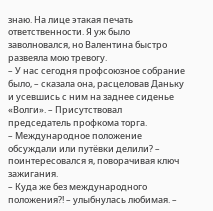знаю. На лице этакая печать ответственности. Я уж было заволновался, но Валентина быстро развеяла мою тревогу.
– У нас сегодня профсоюзное собрание было, – сказала она, расцеловав Даньку и усевшись с ним на заднее сиденье «Волги». – Присутствовал председатель профкома торга.
– Международное положение обсуждали или путёвки делили? – поинтересовался я, поворачивая ключ зажигания.
– Куда же без международного положения?! – улыбнулась любимая. –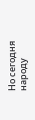Но сегодня народу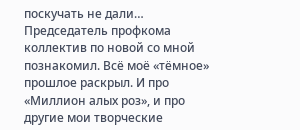поскучать не дали… Председатель профкома коллектив по новой со мной познакомил. Всё моё «тёмное» прошлое раскрыл. И про «Миллион алых роз», и про другие мои творческие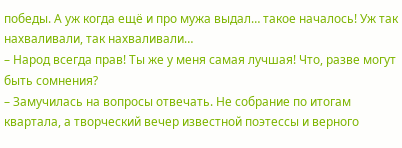победы. А уж когда ещё и про мужа выдал… такое началось! Уж так нахваливали, так нахваливали…
– Народ всегда прав! Ты же у меня самая лучшая! Что, разве могут быть сомнения?
– Замучилась на вопросы отвечать. Не собрание по итогам квартала, а творческий вечер известной поэтессы и верного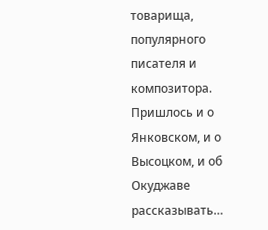товарища, популярного писателя и композитора. Пришлось и о Янковском, и о Высоцком, и об Окуджаве рассказывать…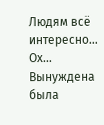Людям всё интересно… Ох… Вынуждена была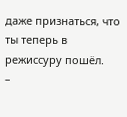даже признаться, что ты теперь в режиссуру пошёл.
–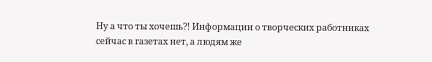Ну а что ты хочешь?! Информации о творческих работниках сейчас в газетах нет, а людям же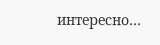интересно…